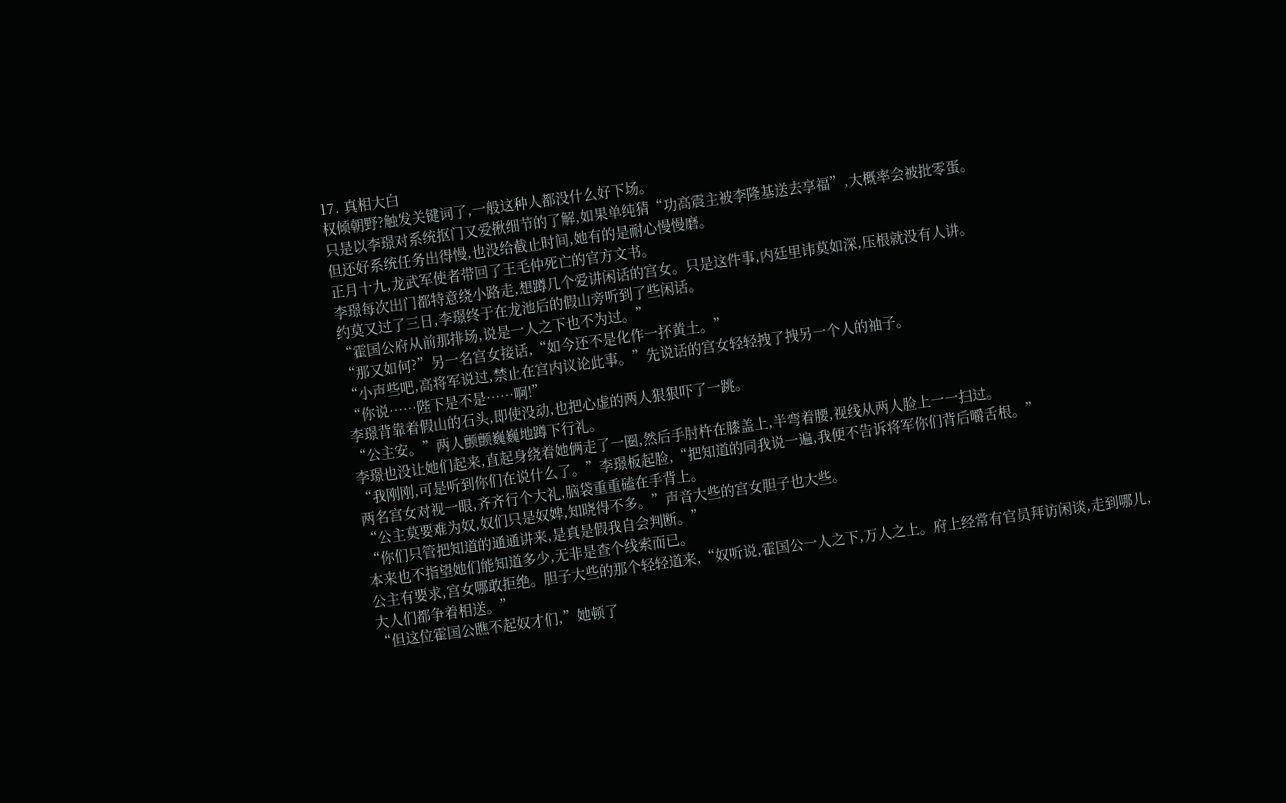17. 真相大白
权倾朝野?触发关键词了,一般这种人都没什么好下场。
只是以李璟对系统抠门又爱揪细节的了解,如果单纯猜“功高震主被李隆基送去享福”,大概率会被批零蛋。
但还好系统任务出得慢,也没给截止时间,她有的是耐心慢慢磨。
正月十九,龙武军使者带回了王毛仲死亡的官方文书。
李璟每次出门都特意绕小路走,想蹲几个爱讲闲话的宫女。只是这件事,内廷里讳莫如深,压根就没有人讲。
约莫又过了三日,李璟终于在龙池后的假山旁听到了些闲话。
“霍国公府从前那排场,说是一人之下也不为过。”
“那又如何?”另一名宫女接话,“如今还不是化作一抔黄土。”
“小声些吧,高将军说过,禁止在宫内议论此事。”先说话的宫女轻轻拽了拽另一个人的袖子。
“你说……陛下是不是……啊!”
李璟背靠着假山的石头,即使没动,也把心虚的两人狠狠吓了一跳。
“公主安。”两人颤颤巍巍地蹲下行礼。
李璟也没让她们起来,直起身绕着她俩走了一圈,然后手肘杵在膝盖上,半弯着腰,视线从两人脸上一一扫过。
“我刚刚,可是听到你们在说什么了。”李璟板起脸,“把知道的同我说一遍,我便不告诉将军你们背后嚼舌根。”
两名宫女对视一眼,齐齐行个大礼,脑袋重重磕在手背上。
“公主莫要难为奴,奴们只是奴婢,知晓得不多。”声音大些的宫女胆子也大些。
“你们只管把知道的通通讲来,是真是假我自会判断。”
本来也不指望她们能知道多少,无非是查个线索而已。
公主有要求,宫女哪敢拒绝。胆子大些的那个轻轻道来,“奴听说,霍国公一人之下,万人之上。府上经常有官员拜访闲谈,走到哪儿,大人们都争着相送。”
“但这位霍国公瞧不起奴才们,”她顿了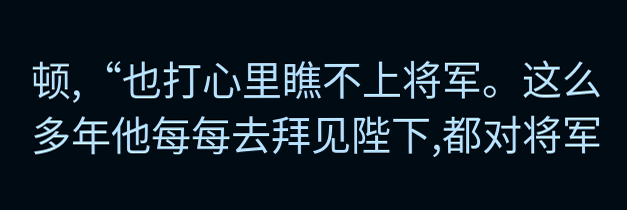顿,“也打心里瞧不上将军。这么多年他每每去拜见陛下,都对将军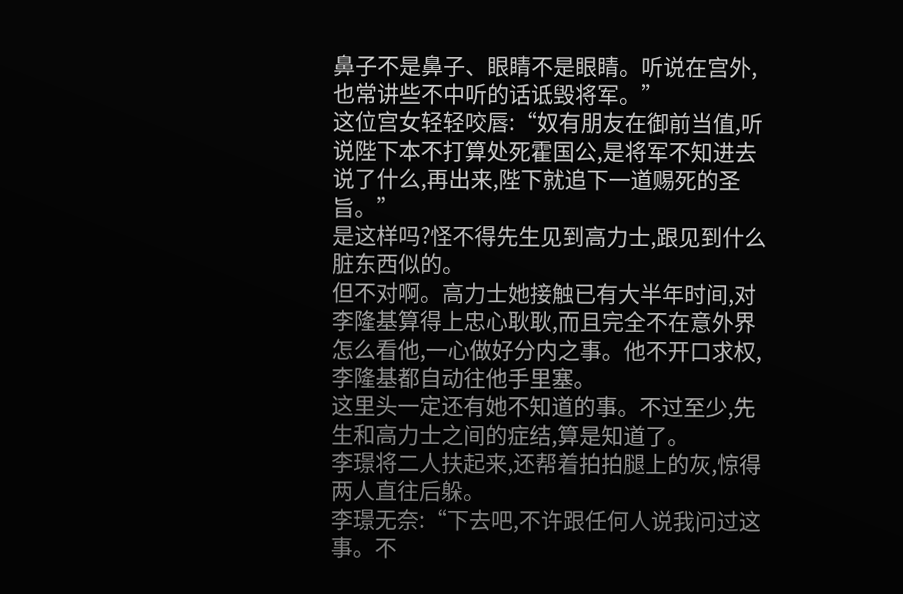鼻子不是鼻子、眼睛不是眼睛。听说在宫外,也常讲些不中听的话诋毁将军。”
这位宫女轻轻咬唇:“奴有朋友在御前当值,听说陛下本不打算处死霍国公,是将军不知进去说了什么,再出来,陛下就追下一道赐死的圣旨。”
是这样吗?怪不得先生见到高力士,跟见到什么脏东西似的。
但不对啊。高力士她接触已有大半年时间,对李隆基算得上忠心耿耿,而且完全不在意外界怎么看他,一心做好分内之事。他不开口求权,李隆基都自动往他手里塞。
这里头一定还有她不知道的事。不过至少,先生和高力士之间的症结,算是知道了。
李璟将二人扶起来,还帮着拍拍腿上的灰,惊得两人直往后躲。
李璟无奈:“下去吧,不许跟任何人说我问过这事。不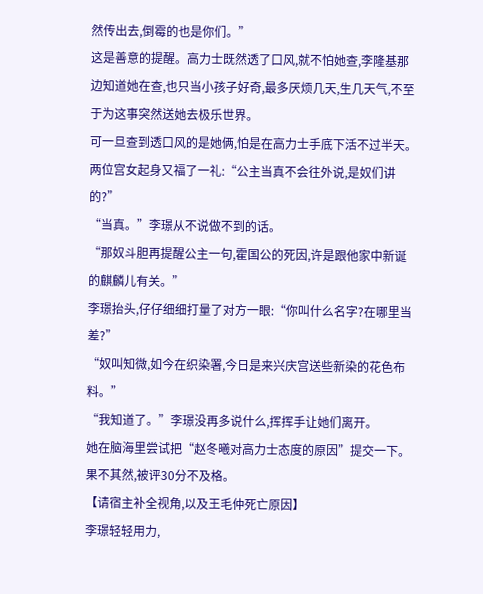然传出去,倒霉的也是你们。”
这是善意的提醒。高力士既然透了口风,就不怕她查,李隆基那边知道她在查,也只当小孩子好奇,最多厌烦几天,生几天气,不至于为这事突然送她去极乐世界。
可一旦查到透口风的是她俩,怕是在高力士手底下活不过半天。
两位宫女起身又福了一礼:“公主当真不会往外说,是奴们讲的?”
“当真。”李璟从不说做不到的话。
“那奴斗胆再提醒公主一句,霍国公的死因,许是跟他家中新诞的麒麟儿有关。”
李璟抬头,仔仔细细打量了对方一眼:“你叫什么名字?在哪里当差?”
“奴叫知微,如今在织染署,今日是来兴庆宫送些新染的花色布料。”
“我知道了。”李璟没再多说什么,挥挥手让她们离开。
她在脑海里尝试把“赵冬曦对高力士态度的原因”提交一下。果不其然,被评30分不及格。
【请宿主补全视角,以及王毛仲死亡原因】
李璟轻轻用力,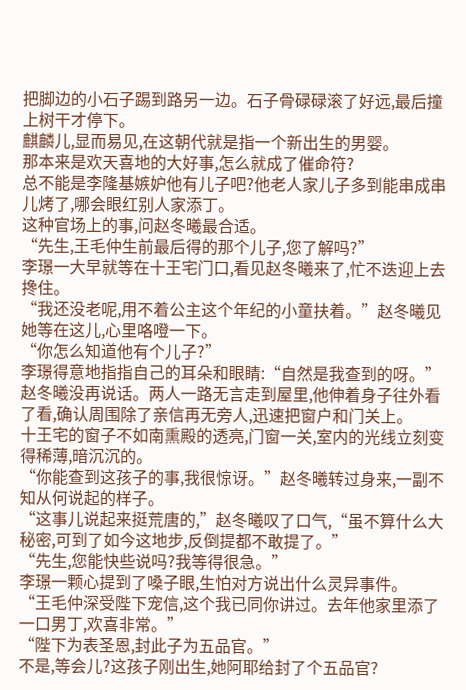把脚边的小石子踢到路另一边。石子骨碌碌滚了好远,最后撞上树干才停下。
麒麟儿,显而易见,在这朝代就是指一个新出生的男婴。
那本来是欢天喜地的大好事,怎么就成了催命符?
总不能是李隆基嫉妒他有儿子吧?他老人家儿子多到能串成串儿烤了,哪会眼红别人家添丁。
这种官场上的事,问赵冬曦最合适。
“先生,王毛仲生前最后得的那个儿子,您了解吗?”
李璟一大早就等在十王宅门口,看见赵冬曦来了,忙不迭迎上去搀住。
“我还没老呢,用不着公主这个年纪的小童扶着。”赵冬曦见她等在这儿,心里咯噔一下。
“你怎么知道他有个儿子?”
李璟得意地指指自己的耳朵和眼睛:“自然是我查到的呀。”
赵冬曦没再说话。两人一路无言走到屋里,他伸着身子往外看了看,确认周围除了亲信再无旁人,迅速把窗户和门关上。
十王宅的窗子不如南熏殿的透亮,门窗一关,室内的光线立刻变得稀薄,暗沉沉的。
“你能查到这孩子的事,我很惊讶。”赵冬曦转过身来,一副不知从何说起的样子。
“这事儿说起来挺荒唐的,”赵冬曦叹了口气,“虽不算什么大秘密,可到了如今这地步,反倒提都不敢提了。”
“先生,您能快些说吗?我等得很急。”
李璟一颗心提到了嗓子眼,生怕对方说出什么灵异事件。
“王毛仲深受陛下宠信,这个我已同你讲过。去年他家里添了一口男丁,欢喜非常。”
“陛下为表圣恩,封此子为五品官。”
不是,等会儿?这孩子刚出生,她阿耶给封了个五品官?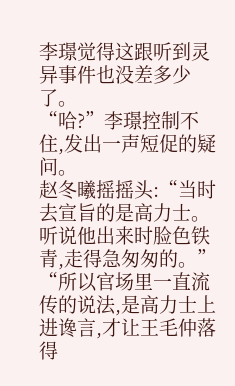李璟觉得这跟听到灵异事件也没差多少了。
“哈?”李璟控制不住,发出一声短促的疑问。
赵冬曦摇摇头:“当时去宣旨的是高力士。听说他出来时脸色铁青,走得急匆匆的。”
“所以官场里一直流传的说法,是高力士上进谗言,才让王毛仲落得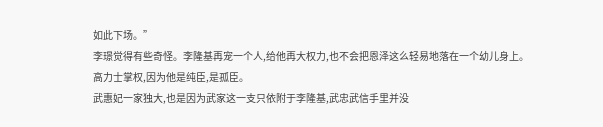如此下场。”
李璟觉得有些奇怪。李隆基再宠一个人,给他再大权力,也不会把恩泽这么轻易地落在一个幼儿身上。
高力士掌权,因为他是纯臣,是孤臣。
武惠妃一家独大,也是因为武家这一支只依附于李隆基,武忠武信手里并没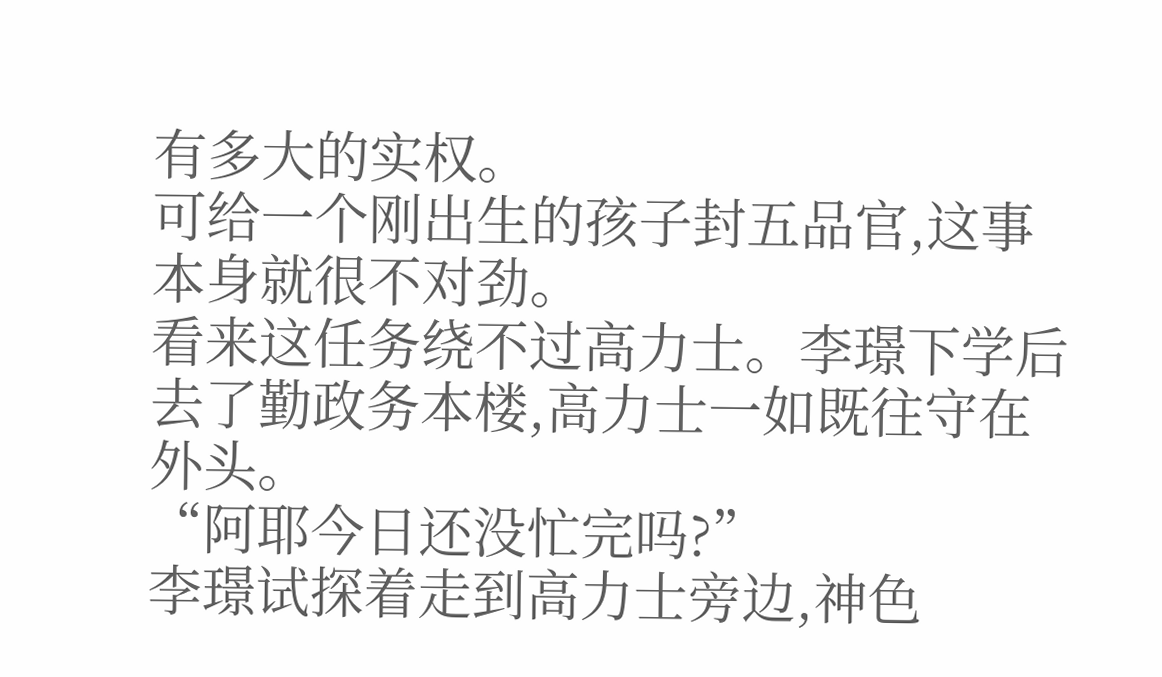有多大的实权。
可给一个刚出生的孩子封五品官,这事本身就很不对劲。
看来这任务绕不过高力士。李璟下学后去了勤政务本楼,高力士一如既往守在外头。
“阿耶今日还没忙完吗?”
李璟试探着走到高力士旁边,神色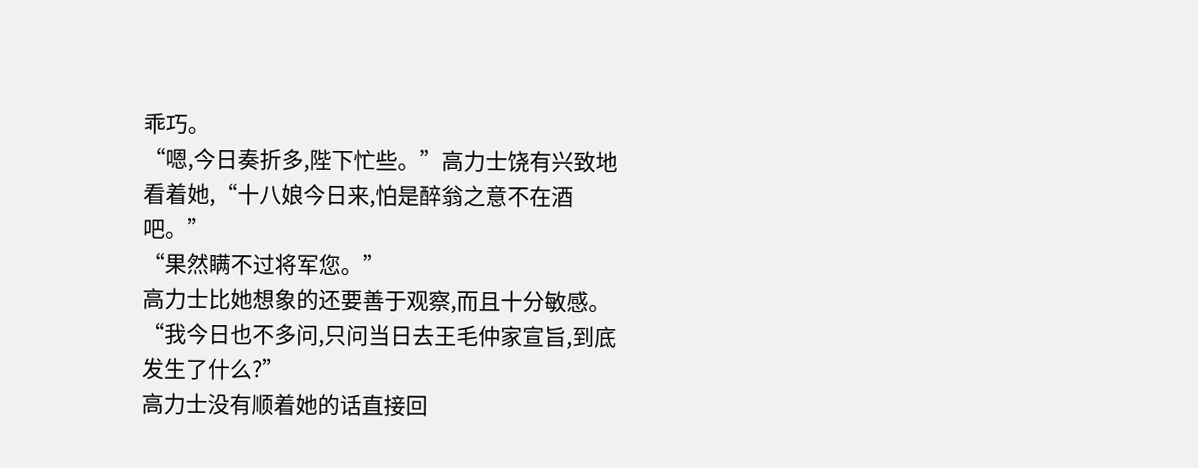乖巧。
“嗯,今日奏折多,陛下忙些。”高力士饶有兴致地看着她,“十八娘今日来,怕是醉翁之意不在酒吧。”
“果然瞒不过将军您。”
高力士比她想象的还要善于观察,而且十分敏感。
“我今日也不多问,只问当日去王毛仲家宣旨,到底发生了什么?”
高力士没有顺着她的话直接回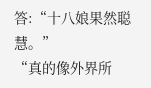答:“十八娘果然聪慧。”
“真的像外界所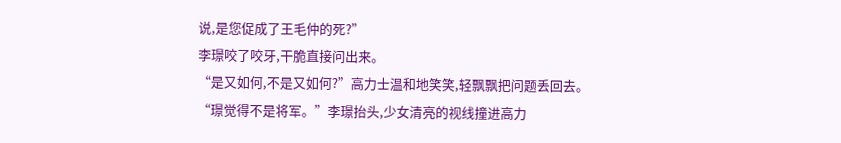说,是您促成了王毛仲的死?”
李璟咬了咬牙,干脆直接问出来。
“是又如何,不是又如何?”高力士温和地笑笑,轻飘飘把问题丢回去。
“璟觉得不是将军。”李璟抬头,少女清亮的视线撞进高力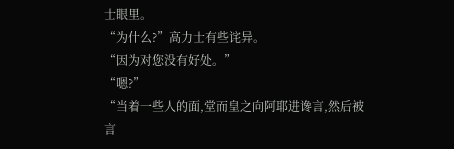士眼里。
“为什么?”高力士有些诧异。
“因为对您没有好处。”
“嗯?”
“当着一些人的面,堂而皇之向阿耶进谗言,然后被言